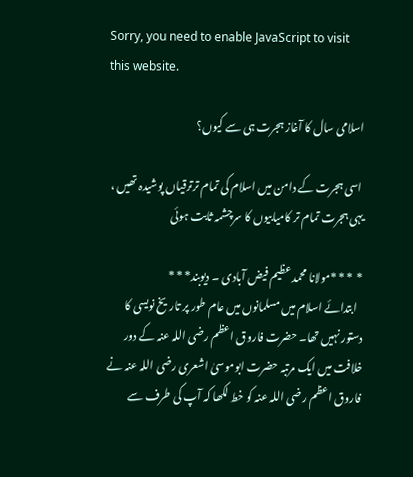Sorry, you need to enable JavaScript to visit this website.

اسلامی سال کا آغاز ہجرت ہی سے کیوں؟

 اسی ہجرت کے دامن میں اسلام کی تمام ترترقیاں پوشیدہ تھیں ، یہی ہجرت تمام تر کامیابیوں کا سرچشمہ ثابت ہوئی

*  * * *مولانا محمد عظیم فیض آبادی ۔ دیوبند* * *
   ابتدائے اسلام میں مسلمانوں میں عام طور پر تاریخ نویسی کا دستور نہیں تھا۔ حضرت فاروق اعظم رضی اللہ عنہ کے دور خلافت میں ایک مرتبہ حضرت ابوموسیٰ اشعری رضی اللہ عنہ نے فاروق اعظم رضی اللہ عنہ کو خط لکھا کہ آپ کی طرف سے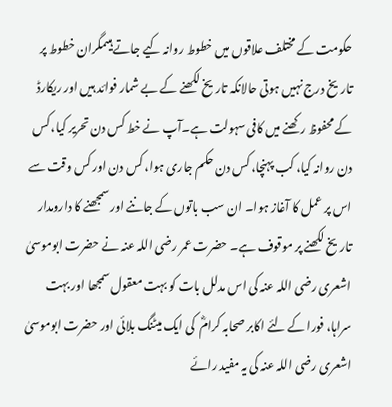حکومت کے مختلف علاقوں میں خطوط روانہ کیے جاتے ہیںمگران خطوط پر تاریخ درج نہیں ہوتی حالانکہ تاریخ لکھنے کے بے شمار فوائد ہیں اور ریکارڈ کے محفوظ رکھنے میں کافی سہولت ہے۔آپ نے خط کس دن تحریر کیا، کس دن روانہ کیا، کب پہنچا، کس دن حکم جاری ہوا، کس دن اور کس وقت سے اس پر عمل کا آغاز ہوا۔ ان سب باتوں کے جاننے اور سمجھنے کا دارومدار تاریخ لکھنے پر موقوف ہے۔ حضرت عمر رضی اللہ عنہ نے حضرت ابوموسیٰ اشعری رضی اللہ عنہ کی اس مدلل بات کو بہت معقول سمجھا اور بہت سراہا، فورا کے لئے اکابر صحابہ کرامؓ  کی ایک میٹنگ بلائی اور حضرت ابوموسیٰ اشعری رضی اللہ عنہ کی یہ مفید رائے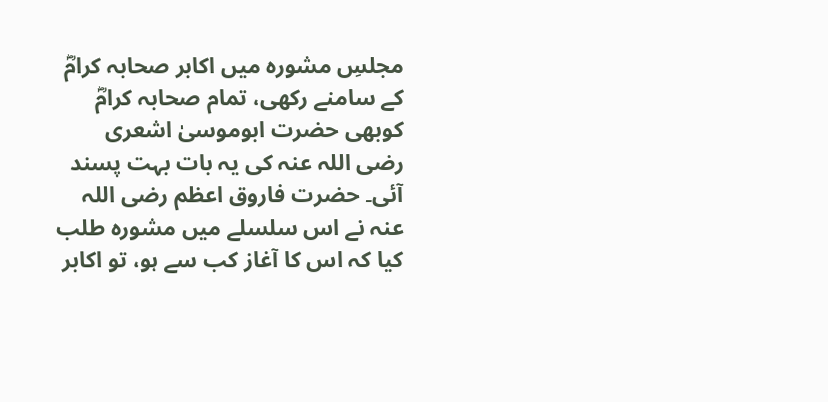مجلسِ مشورہ میں اکابر صحابہ کرامؓ کے سامنے رکھی، تمام صحابہ کرامؓ  کوبھی حضرت ابوموسیٰ اشعری رضی اللہ عنہ کی یہ بات بہت پسند آئی۔ حضرت فاروق اعظم رضی اللہ عنہ نے اس سلسلے میں مشورہ طلب کیا کہ اس کا آغاز کب سے ہو، تو اکابر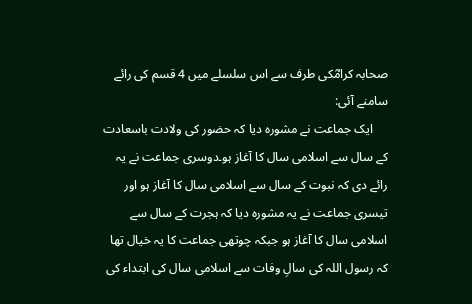صحابہ کرامؓکی طرف سے اس سلسلے میں 4 قسم کی رائے سامنے آئی:
     ایک جماعت نے مشورہ دیا کہ حضور کی ولادت باسعادت کے سال سے اسلامی سال کا آغاز ہو۔دوسری جماعت نے یہ رائے دی کہ نبوت کے سال سے اسلامی سال کا آغاز ہو اور تیسری جماعت نے یہ مشورہ دیا کہ ہجرت کے سال سے اسلامی سال کا آغاز ہو جبکہ چوتھی جماعت کا یہ خیال تھا کہ رسول اللہ کی سالِ وفات سے اسلامی سال کی ابتداء کی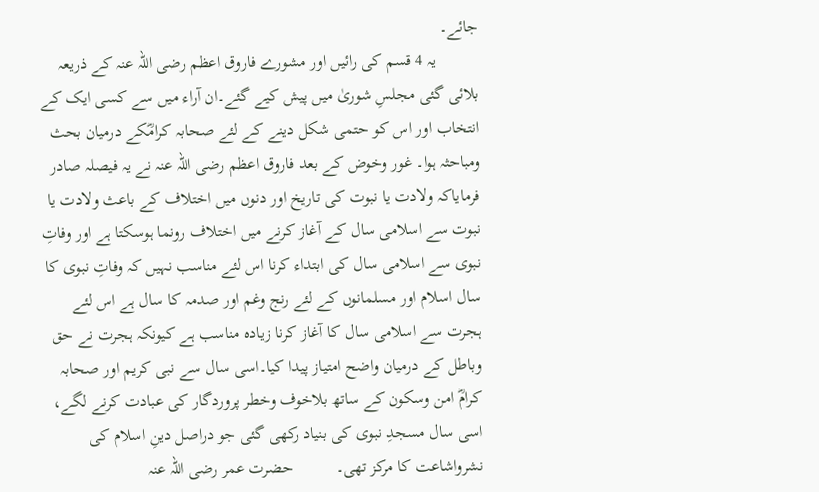جائے۔
          یہ 4 قسم کی رائیں اور مشورے فاروق اعظم رضی اللہ عنہ کے ذریعہ بلائی گئی مجلسِ شوریٰ میں پیش کیے گئے۔ان آراء میں سے کسی ایک کے انتخاب اور اس کو حتمی شکل دینے کے لئے صحابہ کرامؓکے درمیان بحث ومباحثہ ہوا۔ غور وخوض کے بعد فاروق اعظم رضی اللہ عنہ نے یہ فیصلہ صادر فرمایاکہ ولادت یا نبوت کی تاریخ اور دنوں میں اختلاف کے باعث ولادت یا نبوت سے اسلامی سال کے آغاز کرنے میں اختلاف رونما ہوسکتا ہے اور وفاتِ نبوی سے اسلامی سال کی ابتداء کرنا اس لئے مناسب نہیں کہ وفاتِ نبوی کا سال اسلام اور مسلمانوں کے لئے رنج وغم اور صدمہ کا سال ہے اس لئے ہجرت سے اسلامی سال کا آغاز کرنا زیادہ مناسب ہے کیونکہ ہجرت نے حق وباطل کے درمیان واضح امتیاز پیدا کیا۔اسی سال سے نبی کریم اور صحابہ کرامؓ امن وسکون کے ساتھ بلاخوف وخطر پروردگار کی عبادت کرنے لگے، اسی سال مسجدِ نبوی کی بنیاد رکھی گئی جو دراصل دینِ اسلام کی نشرواشاعت کا مرکز تھی۔          حضرت عمر رضی اللہ عنہ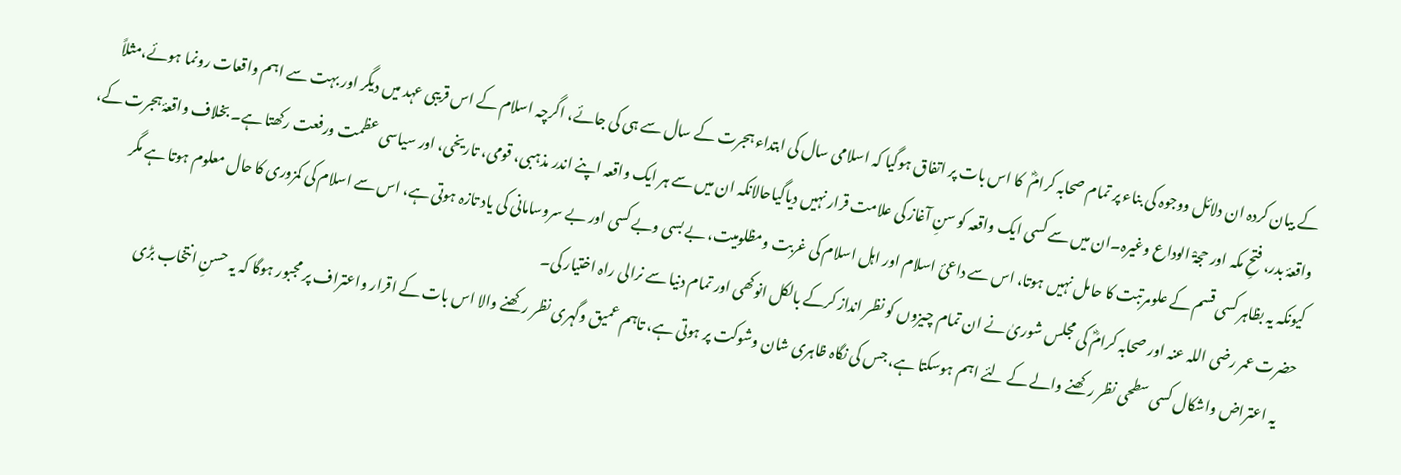کے بیان کردہ ان دلائل ووجوہ کی بناء پر تمام صحابہ کرامؓ  کا اس بات پر اتفاق ہوگیا کہ اسلامی سال کی ابتداء ہجرت کے سال سے ہی کی جائے، اگرچہ اسلام کے اس قریبی عہد میں دیگر اور بہت سے اہم واقعات رونما ہوئے،مثلاً واقعۂ بدر، فتحِ مکہ اور حجۃْ الوداع وغیرہ۔ان میں سے کسی ایک واقعہ کو سنِ آغاز کی علامت قرار نہیں دیاگیاحالانکہ ان میں سے ہر ایک واقعہ اپنے اندر مذہبی، قومی، تاریخی، اور سیاسی عظمت ورفعت رکھتا ہے۔ بخلاف واقعۂ ہجرت کے، کیونکہ یہ بظاہر کسی قسم کے علومرتبت کا حامل نہیں ہوتا، اس سے داعیٔ اسلام اور اہل اسلام کی غربت ومظلومیت، بے بسی وبے کسی اور بے سروسامانی کی یاد تازہ ہوتی ہے، اس سے اسلام کی کمزوری کا حال معلوم ہوتا ہے مگر حضرت عمر رضی اللہ عنہ اور صحابہ کرامؓ کی مجلس شوریٰ نے ان تمام چیزوں کو نظر انداز کرکے بالکل انوکھی اور تمام دنیا سے نرالی راہ اختیار کی۔
     یہ اعتراض واشکال کسی سطحی نظر رکھنے والے کے لئے اہم ہوسکتا ہے، جس کی نگاہ ظاہری شان وشوکت پر ہوتی ہے، تاہم عمیق وگہری نظر رکھنے والا اس بات کے اقرار واعتراف پر مجبور ہوگا کہ یہ حسنِ انتخاب بڑی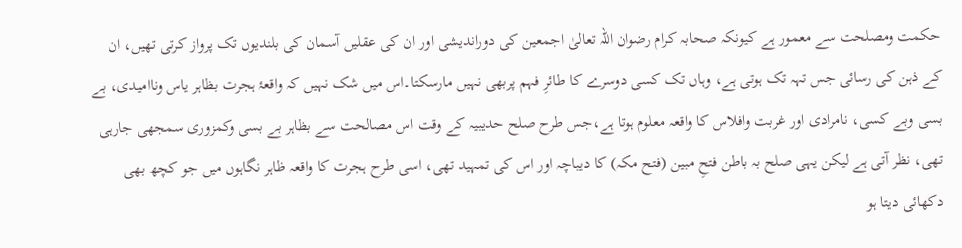حکمت ومصلحت سے معمور ہے کیونکہ صحابہ کرام رضوان اللہ تعالیٰ اجمعین کی دوراندیشی اور ان کی عقلیں آسمان کی بلندیوں تک پرواز کرتی تھیں، ان کے ذہن کی رسائی جس تہہ تک ہوتی ہے، وہاں تک کسی دوسرے کا طائرِ فہم پربھی نہیں مارسکتا۔اس میں شک نہیں کہ واقعۂ ہجرت بظاہر یاس وناامیدی، بے بسی وبے کسی، نامرادی اور غربت وافلاس کا واقعہ معلوم ہوتا ہے،جس طرح صلح حدیبیہ کے وقت اس مصالحت سے بظاہر بے بسی وکمزوری سمجھی جارہی تھی، نظر آتی ہے لیکن یہی صلح بہ باطن فتحِ مبین (فتح مکہ) کا دیباچہ اور اس کی تمہید تھی، اسی طرح ہجرت کا واقعہ ظاہر نگاہوں میں جو کچھ بھی دکھائی دیتا ہو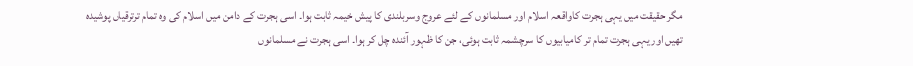مگر حقیقت میں یہی ہجرت کاواقعہ اسلام اور مسلمانوں کے لئے عروج وسربلندی کا پیش خیمہ ثابت ہوا۔ اسی ہجرت کے دامن میں اسلام کی وہ تمام ترترقیاں پوشیدہ تھیں اور یہی ہجرت تمام تر کامیابیوں کا سرچشمہ ثابت ہوئی، جن کا ظہور آئندہ چل کر ہوا۔ اسی ہجرت نے مسلمانوں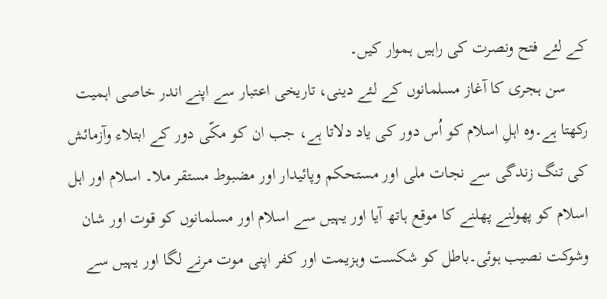کے لئے فتح ونصرت کی راہیں ہموار کیں۔
     سن ہجری کا آغاز مسلمانوں کے لئے دینی، تاریخی اعتبار سے اپنے اندر خاصی اہمیت رکھتا ہے۔وہ اہلِ اسلام کو اُس دور کی یاد دلاتا ہے، جب ان کو مکّی دور کے ابتلاء وآزمائش کی تنگ زندگی سے نجات ملی اور مستحکم وپائیدار اور مضبوط مستقر ملا۔ اسلام اور اہل اسلام کو پھولنے پھلنے کا موقع ہاتھ آیا اور یہیں سے اسلام اور مسلمانوں کو قوت اور شان وشوکت نصیب ہوئی۔باطل کو شکست وہزیمت اور کفر اپنی موت مرنے لگا اور یہیں سے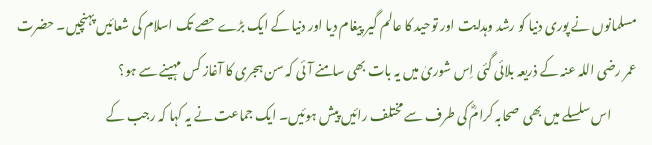مسلمانوں نے پوری دنیا کو رشد وہدایت اور توحید کا عالم گیر پیغام دیا اور دنیا کے ایک بڑے حصے تک اسلام کی شعائیں پہنچیں۔ حضرت عمر رضی اللہ عنہ کے ذریعہ بلائی گئی اِس شوریٰ میں یہ بات بھی سامنے آئی کہ سن ہجری کا آغاز کس مہینے سے ہو؟
          اس سلسلے میں بھی  صحابہ کرامؓ کی طرف سے مختلف رائیں پیش ہوئیں۔ ایک جماعت نے یہ کہا کہ رجب کے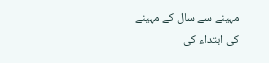مہینے سے سال کے مہینے کی ابتداء کی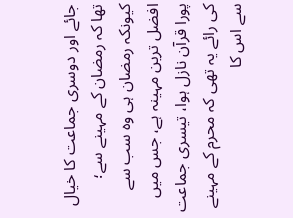جائے اور دوسری جماعت کا خیال تھا کہ رمضان کے مہینے سے؛ کیونکہ رمضان ہی وہ سب سے افضل ترین مہینہ ہے، جس میں پورا قرآن نازل ہوا، تیسری جماعت کی رائے یہ تھی کہ محرم کے مہینے سے اس کا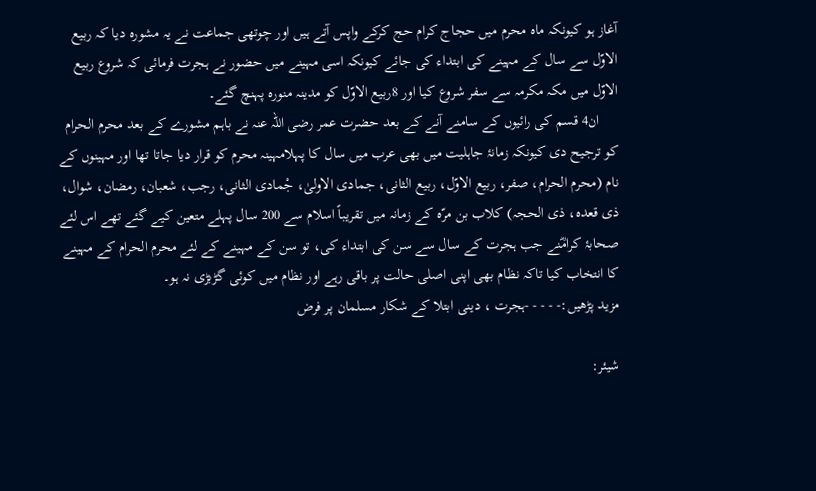آغاز ہو کیونکہ ماہ محرم میں حجاج کرام حج کرکے واپس آتے ہیں اور چوتھی جماعت نے یہ مشورہ دیا کہ ربیع الاوّل سے سال کے مہینے کی ابتداء کی جائے کیونکہ اسی مہینے میں حضور نے ہجرت فرمائی کہ شروع ربیع الاوّل میں مکہ مکرمہ سے سفر شروع کیا اور 8ربیع الاوّل کو مدینہ منورہ پہنچ گئے۔
     ان4 قسم کی رائیوں کے سامنے آنے کے بعد حضرت عمر رضی اللہ عنہ نے باہم مشورے کے بعد محرم الحرام کو ترجیح دی کیونکہ زمانۂ جاہلیت میں بھی عرب میں سال کا پہلامہینہ محرم کو قرار دیا جاتا تھا اور مہینوں کے نام (محرم الحرام، صفر، ربیع الاوّل، ربیع الثانی، جمادی الاولیٰ، جْمادی الثانی، رجب، شعبان، رمضان، شوال، ذی قعدہ، ذی الحجہ) کلاب بن مرّہ کے زمانہ میں تقریباً اسلام سے 200 سال پہلے متعین کیے گئے تھے اس لئے صحابۂ کرامؓنے جب ہجرت کے سال سے سن کی ابتداء کی، تو سن کے مہینے کے لئے محرم الحرام کے مہینے کا انتخاب کیا تاکہ نظام بھی اپنی اصلی حالت پر باقی رہے اور نظام میں کوئی گڑبڑی نہ ہو۔
مزید پڑھیں:- - - - -ہجرت ، دینی ابتلا کے شکار مسلمان پر فرض

شیئر: